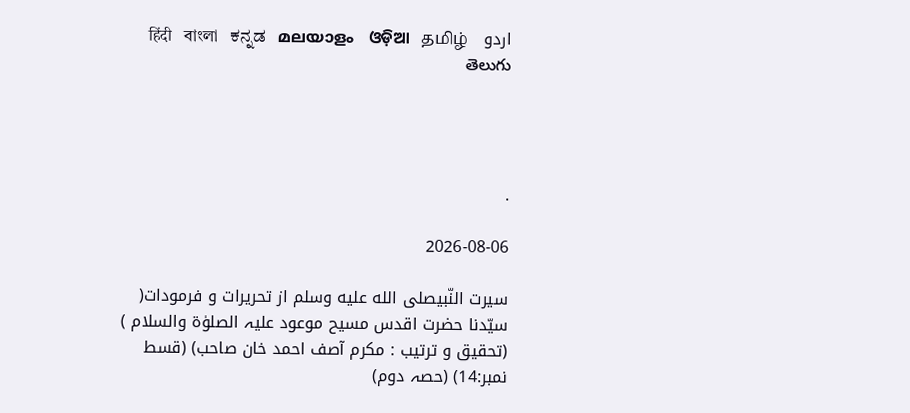اردو   हिंदी   বাংলা   ಕನ್ನಡ   മലയാളം   ଓଡ଼ିଆ   தமிழ்   తెలుగు




.

2026-08-06

سیرت النّبیصلى الله عليه وسلم از تحریرات و فرمودات( سیّدنا حضرت اقدس مسیح موعود علیہ الصلوٰۃ والسلام ) (تحقیق و ترتیب : مکرم آصف احمد خان صاحب) (قسط نمبر:14) (حصہ دوم)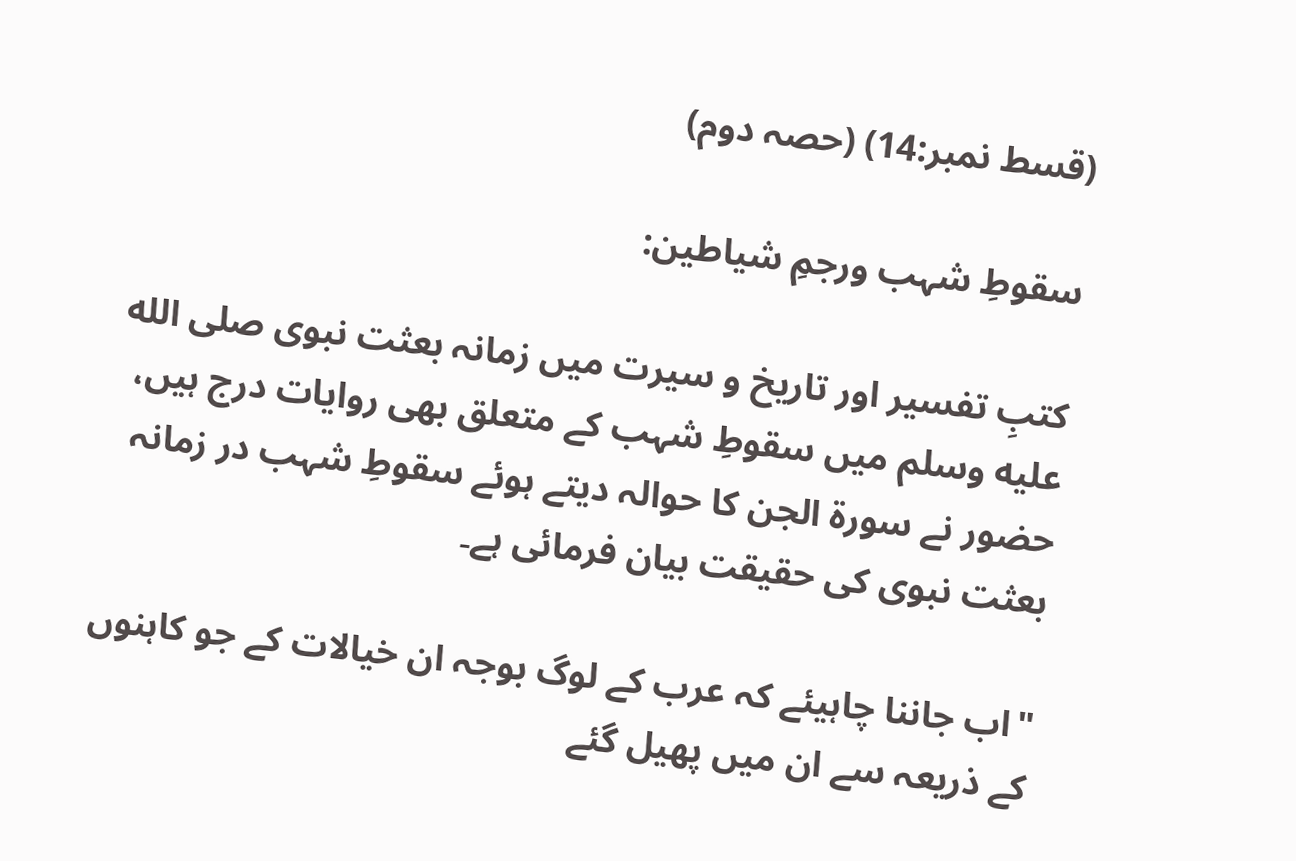(قسط نمبر:14) (حصہ دوم)

سقوطِ شہب ورجمِ شیاطین:

کتبِ تفسیر اور تاریخ و سیرت میں زمانہ بعثت نبوی صلى الله عليه وسلم میں سقوطِ شہب کے متعلق بھی روایات درج ہیں، حضور نے سورۃ الجن کا حوالہ دیتے ہوئے سقوطِ شہب در زمانہ بعثت نبوی کی حقیقت بیان فرمائی ہے۔

"اب جاننا چاہیئے کہ عرب کے لوگ بوجہ ان خیالات کے جو کاہنوں کے ذریعہ سے ان میں پھیل گئے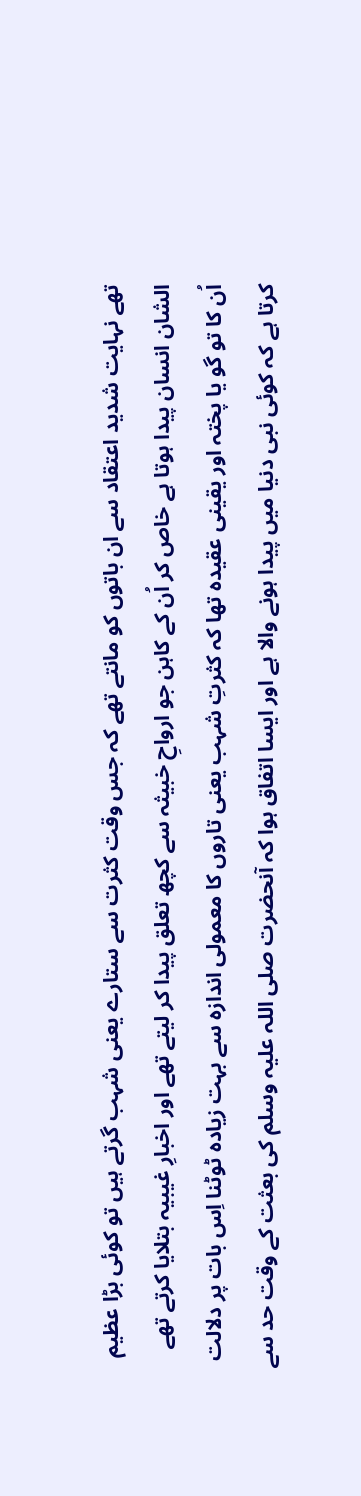تھے نہایت شدید اعتقاد سے ان باتوں کو مانتے تھے کہ جس وقت کثرت سے ستارے یعنی شہب گرتے ہیں تو کوئی بڑا عظیم الشان انسان پیدا ہوتا ہے خاص کر اُن کے کاہن جو ارواحِ خبیثہ سے کچھ تعلق پیدا کر لیتے تھے اور اخبارِ غیبیہ بتلایا کرتے تھے اُن کا تو گو یا پختہ اور یقینی عقیدہ تھا کہ کثرتِ شہب یعنی تاروں کا معمولی اندازہ سے بہت زیادہ ٹوٹنا اِس بات پر دلالت کرتا ہے کہ کوئی نبی دنیا میں پیدا ہونے والا ہے اور ایسا اتفاق ہوا کہ آنحضرت صلی اللہ علیہ وسلم کی بعثت کے وقت حد سے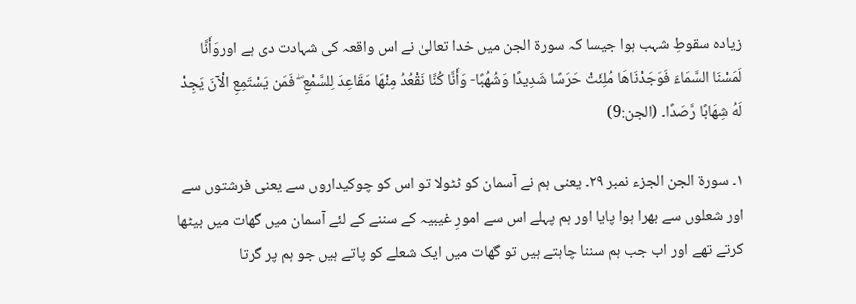زیادہ سقوطِ شہب ہوا جیسا کہ سورۃ الجن میں خدا تعالیٰ نے اس واقعہ کی شہادت دی ہے اوروَأَنَّا لَمَسْنَا السَّمَاءَ فَوَجَدْنَاهَا مُلِئَتْ حَرَسًا شَدِيدًا وَشُهُبًا- وَأَنَّا كُنَّا نَقْعُدُ مِنْهَا مَقَاعِدَ لِلسَّمْعِ ۖ فَمَن يَسْتَمِعِ الْآنَ يَجِدْ لَهُ شِهَابًا رَّصَدًا۔ (الجن:9)

۱۔ سورۃ الجن الجزء نمبر ۲۹۔ یعنی ہم نے آسمان کو ٹٹولا تو اس کو چوکیداروں سے یعنی فرشتوں سے اور شعلوں سے بھرا ہوا پایا اور ہم پہلے اس سے امورِ غیبیہ کے سننے کے لئے آسمان میں گھات میں بیٹھا کرتے تھے اور اب جب ہم سننا چاہتے ہیں تو گھات میں ایک شعلے کو پاتے ہیں جو ہم پر گرتا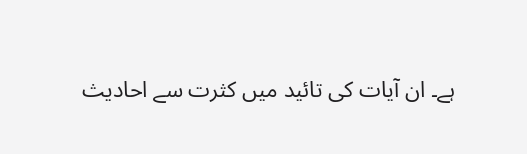ہے۔ ان آیات کی تائید میں کثرت سے احادیث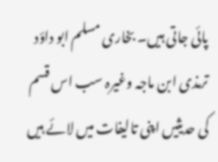پائی جاتی ہیں۔ بخاری مسلم ابو داؤد ترمذی ابن ماجہ وغیرہ سب اس قسم کی حدیثیں اپنی تالیفات میں لائے ہیں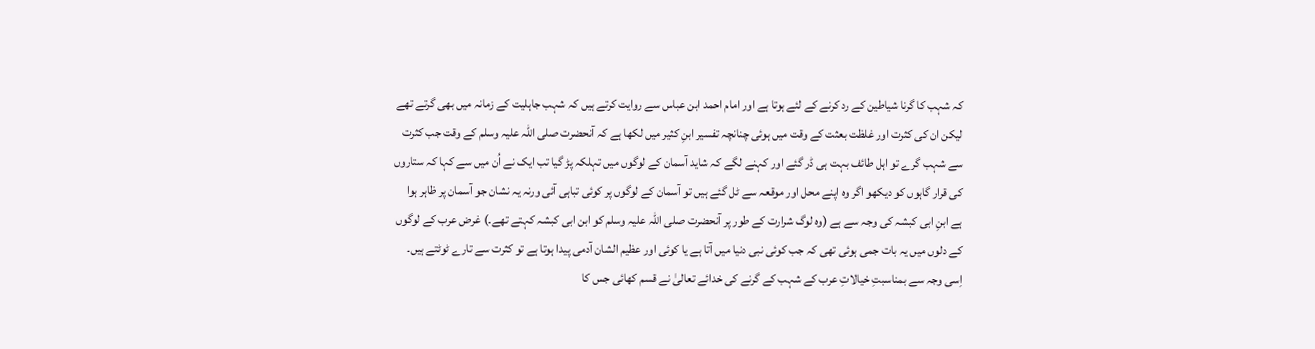کہ شہب کا گرنا شیاطین کے رد کرنے کے لئے ہوتا ہے اور امام احمد ابن عباس سے روایت کرتے ہیں کہ شہب جاہلیت کے زمانہ میں بھی گرتے تھے لیکن ان کی کثرت اور غلظت بعثت کے وقت میں ہوئی چنانچہ تفسیر ابنِ کثیر میں لکھا ہے کہ آنحضرت صلی اللہ علیہ وسلم کے وقت جب کثرت سے شہب گرے تو اہل طائف بہت ہی ڈر گئے اور کہنے لگے کہ شاید آسمان کے لوگوں میں تہلکہ پڑ گیا تب ایک نے اُن میں سے کہا کہ ستاروں کی قرار گاہوں کو دیکھو اگر وہ اپنے محل اور موقعہ سے ٹل گئے ہیں تو آسمان کے لوگوں پر کوئی تباہی آئی ورنہ یہ نشان جو آسمان پر ظاہر ہوا ہے ابنِ ابی کبشہ کی وجہ سے ہے (وہ لوگ شرارت کے طور پر آنحضرت صلی اللہ علیہ وسلم کو ابن ابی کبشہ کہتے تھے۔) غرض عرب کے لوگوں کے دلوں میں یہ بات جمی ہوئی تھی کہ جب کوئی نبی دنیا میں آتا ہے یا کوئی اور عظیم الشان آدمی پیدا ہوتا ہے تو کثرت سے تارے ٹوٹتے ہیں۔ اِسی وجہ سے بمناسبتِ خیالاتِ عرب کے شہب کے گرنے کی خدائے تعالیٰ نے قسم کھائی جس کا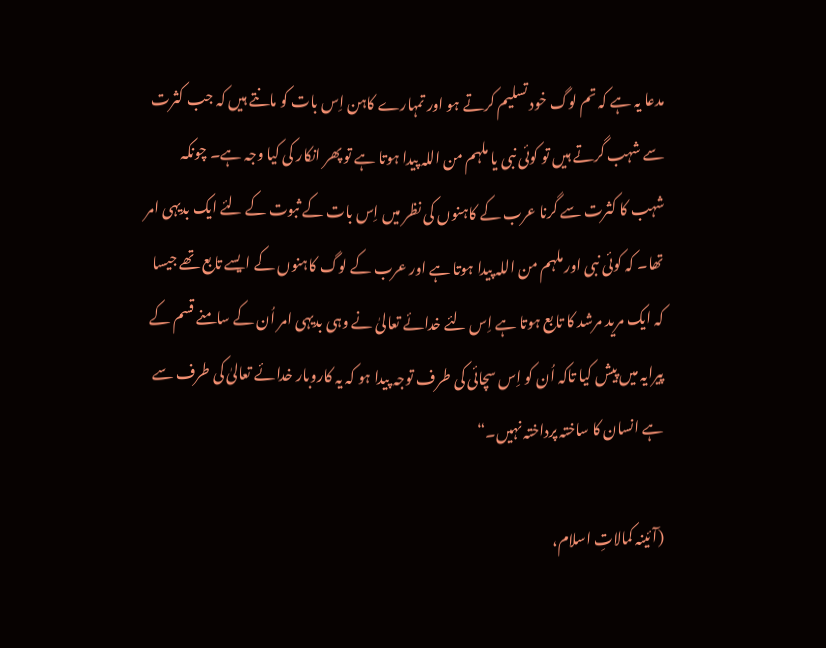مدعا یہ ہے کہ تم لوگ خود تسلیم کرتے ہو اور تمہارے کاہن اِس بات کو مانتے ہیں کہ جب کثرت سے شہب گرتے ہیں تو کوئی نبی یا ملہم من اللہ پیدا ہوتا ہے تو پھر انکار کی کیا وجہ ہے۔ چونکہ شہب کا کثرت سے گرنا عرب کے کاہنوں کی نظر میں اِس بات کے ثبوت کے لئے ایک بدیہی امر تھا۔ کہ کوئی نبی اور ملہم من اللہ پیدا ہوتا ہے اور عرب کے لوگ کاہنوں کے ایسے تابع تھے جیسا کہ ایک مرید مرشد کا تابع ہوتا ہے اِس لئے خدائے تعالیٰ نے وہی بدیہی امر اُن کے سامنے قسم کے پیرایہ میں پیش کیا تاکہ اُن کو اِس سچائی کی طرف توجہ پیدا ہو کہ یہ کاروبار خدائے تعالیٰ کی طرف سے ہے انسان کا ساختہ پرداختہ نہیں۔“

(آئینہ کمالاتِ اسلام،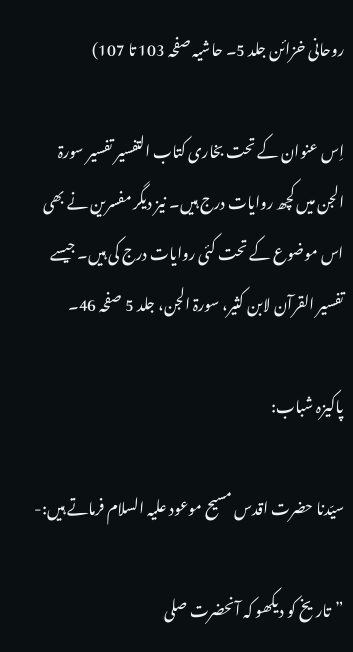روحانی خزائن جلد 5۔ حاشیہ صفحہ 103 تا 107)

اِس عنوان کے تحت بخاری کتاب التفسیر تفسیر سورۃ الجن میں کچھ روایات درج ہیں۔ نیز دیگر مفسرین نے بھی اس موضوع کے تحت کئی روایات درج کی ہیں۔ جیسے تفسیر القرآن لابن کثیر، سورۃ الجن، جلد 5 صفحہ 46۔

پاکیزہ شباب:

سیّدنا حضرت اقدس مسیح موعود علیہ السلام فرماتے ہیں:-

”تاریخ کو دیکھو کہ آنحضرت صلی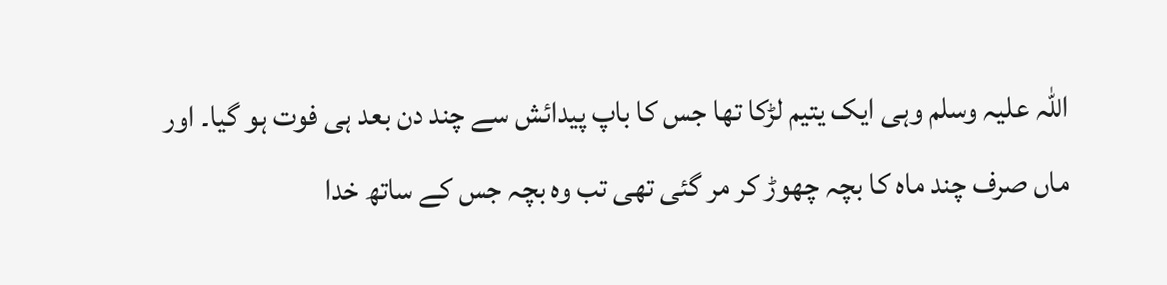اللہ علیہ وسلم وہی ایک یتیم لڑکا تھا جس کا باپ پیدائش سے چند دن بعد ہی فوت ہو گیا۔ اور ماں صرف چند ماہ کا بچہ چھوڑ کر مر گئی تھی تب وہ بچہ جس کے ساتھ خدا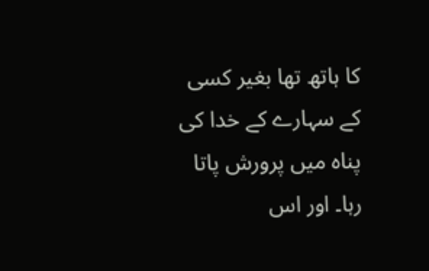کا ہاتھ تھا بغیر کسی کے سہارے کے خدا کی پناہ میں پرورش پاتا رہا۔ اور اس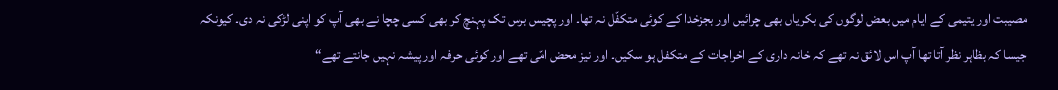مصیبت اور یتیمی کے ایام میں بعض لوگوں کی بکریاں بھی چرائیں اور بجزخدا کے کوئی متکفّل نہ تھا۔ اور پچیس برس تک پہنچ کر بھی کسی چچا نے بھی آپ کو اپنی لڑکی نہ دی۔ کیونکہ جیسا کہ بظاہر نظر آتا تھا آپ اس لائق نہ تھے کہ خانہ داری کے اخراجات کے متکفل ہو سکیں۔ اور نیز محض امّی تھے اور کوئی حرفہ اور پیشہ نہیں جانتے تھے“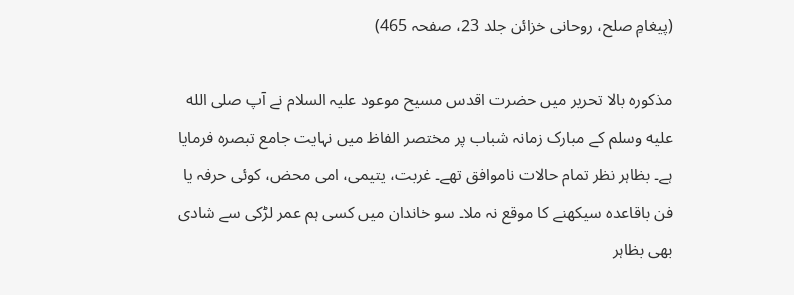(پیغامِ صلح، روحانی خزائن جلد 23، صفحہ 465)

مذکورہ بالا تحریر میں حضرت اقدس مسیح موعود علیہ السلام نے آپ صلى الله عليه وسلم کے مبارک زمانہ شباب پر مختصر الفاظ میں نہایت جامع تبصرہ فرمایا ہے۔ بظاہر نظر تمام حالات ناموافق تھے۔ غربت، یتیمی، امی محض، کوئی حرفہ یا فن باقاعدہ سیکھنے کا موقع نہ ملا۔ سو خاندان میں کسی ہم عمر لڑکی سے شادی بھی بظاہر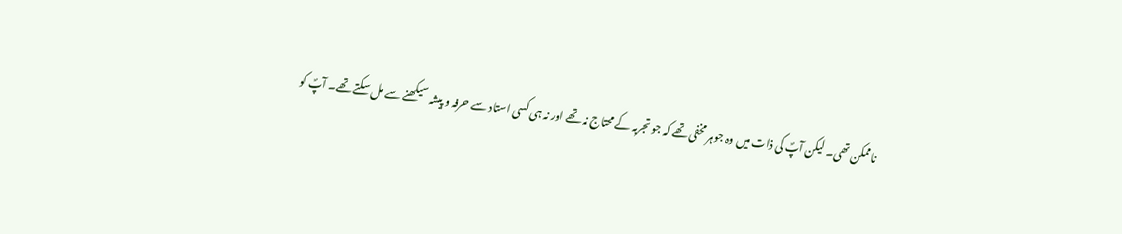ناممکن تھی۔ لیکن آپؐ کی ذات میں وہ جوہر مخفی تھے کہ جو تجربہ کے محتاج نہ تھے اور نہ ہی کسی استاد سے حرفہ و پیشہ سیکھنے سے مل سکتے تھے۔ آپؐ کو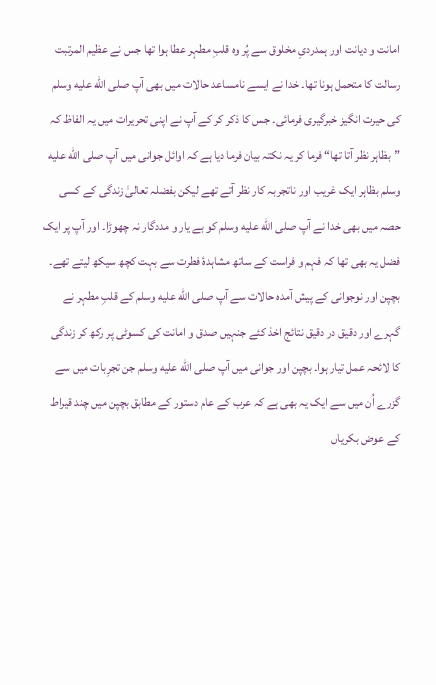امانت و دیانت اور ہمدردیِ مخلوق سے پُر وہ قلبِ مطہر عطا ہوا تھا جس نے عظیم المرتبت رسالت کا متحمل ہونا تھا۔ خدا نے ایسے نامساعد حالات میں بھی آپ صلى الله عليه وسلم کی حیرت انگیز خبرگیری فرمائی۔ جس کا ذکر کر کے آپ نے اپنی تحریرات میں یہ الفاظ کہ ”بظاہر نظر آتا تھا“ فرما کر یہ نکتہ بیان فرما دیا ہے کہ اوائل جوانی میں آپ صلى الله عليه وسلم بظاہر ایک غریب اور ناتجربہ کار نظر آتے تھے لیکن بفضلہ تعالیٰ زندگی کے کسی حصہ میں بھی خدا نے آپ صلى الله عليه وسلم کو بے یار و مددگار نہ چھوڑا۔ اور آپ پر ایک فضل یہ بھی تھا کہ فہم و فراست کے ساتھ مشاہدۂ فطرت سے بہت کچھ سیکھ لیتے تھے۔ بچپن اور نوجوانی کے پیش آمدہ حالات سے آپ صلى الله عليه وسلم کے قلبِ مطہر نے گہرے اور دقیق در دقیق نتائج اخذ کئے جنہیں صدق و امانت کی کسوٹی پر رکھ کر زندگی کا لائحہ عمل تیار ہوا۔ بچپن اور جوانی میں آپ صلى الله عليه وسلم جن تجرِبات میں سے گزرے اُن میں سے ایک یہ بھی ہے کہ عرب کے عام دستور کے مطابق بچپن میں چند قیراط کے عوض بکریاں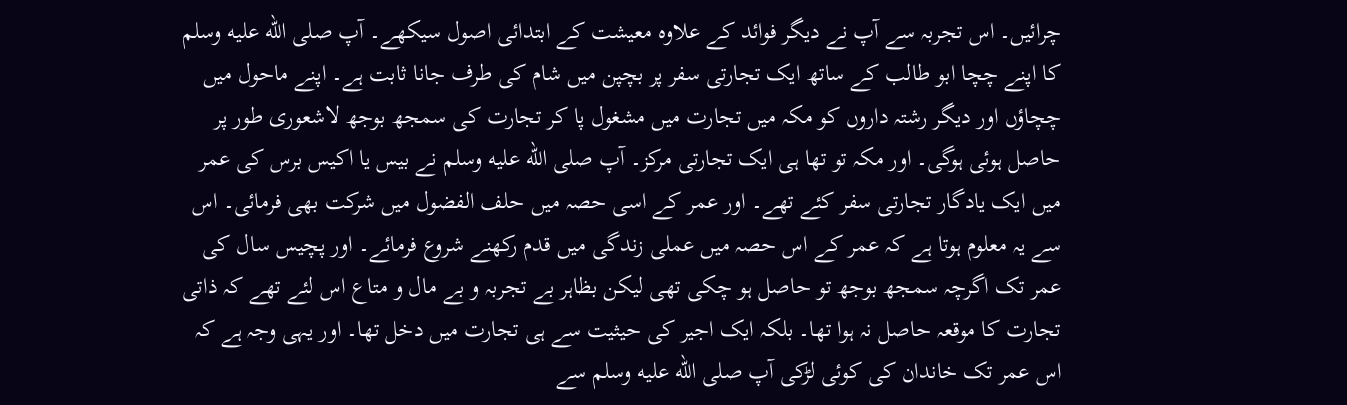چرائیں۔ اس تجربہ سے آپ نے دیگر فوائد کے علاوہ معیشت کے ابتدائی اصول سیکھے۔ آپ صلى الله عليه وسلم کا اپنے چچا ابو طالب کے ساتھ ایک تجارتی سفر پر بچپن میں شام کی طرف جانا ثابت ہے۔ اپنے ماحول میں چچاؤں اور دیگر رشتہ داروں کو مکہ میں تجارت میں مشغول پا کر تجارت کی سمجھ بوجھ لاشعوری طور پر حاصل ہوئی ہوگی۔ اور مکہ تو تھا ہی ایک تجارتی مرکز۔ آپ صلى الله عليه وسلم نے بیس یا اکیس برس کی عمر میں ایک یادگار تجارتی سفر کئے تھے۔ اور عمر کے اسی حصہ میں حلف الفضول میں شرکت بھی فرمائی۔ اس سے یہ معلوم ہوتا ہے کہ عمر کے اس حصہ میں عملی زندگی میں قدم رکھنے شروع فرمائے۔ اور پچیس سال کی عمر تک اگرچہ سمجھ بوجھ تو حاصل ہو چکی تھی لیکن بظاہر بے تجربہ و بے مال و متاع اس لئے تھے کہ ذاتی تجارت کا موقعہ حاصل نہ ہوا تھا۔ بلکہ ایک اجیر کی حیثیت سے ہی تجارت میں دخل تھا۔ اور یہی وجہ ہے کہ اس عمر تک خاندان کی کوئی لڑکی آپ صلى الله عليه وسلم سے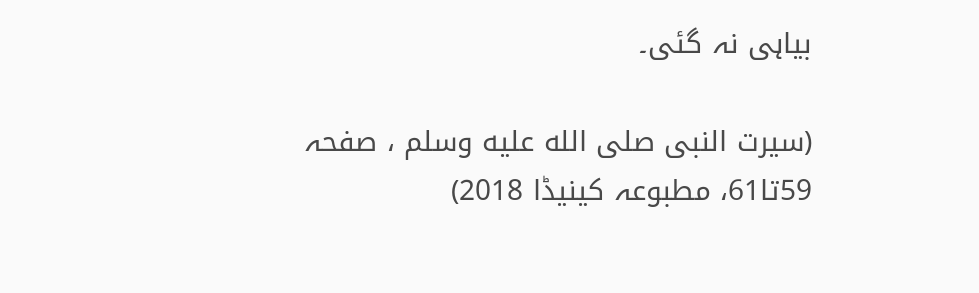بیاہی نہ گئی۔

(سیرت النبی صلى الله عليه وسلم ، صفحہ 59تا61، مطبوعہ کینیڈا 2018)